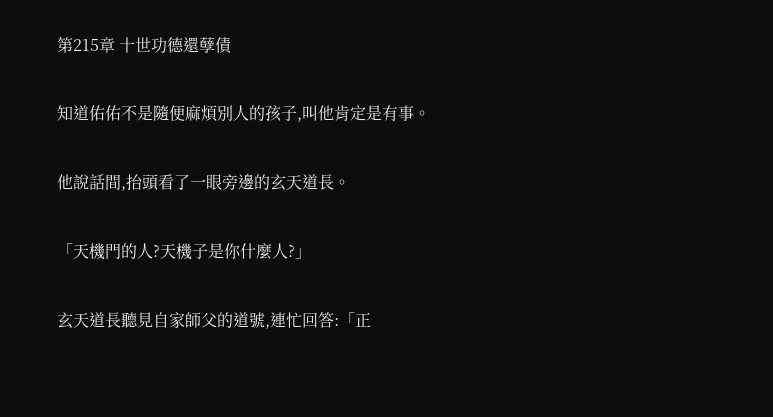第215章 十世功德還孽債

知道佑佑不是隨便麻煩別人的孩子,叫他肯定是有事。

他說話間,抬頭看了一眼旁邊的玄天道長。

「天機門的人?天機子是你什麼人?」

玄天道長聽見自家師父的道號,連忙回答:「正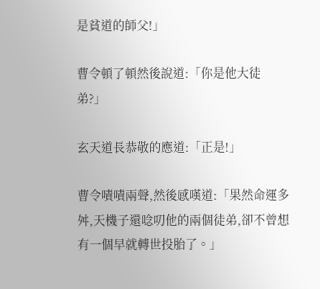是貧道的師父!」

曹令頓了頓然後說道:「你是他大徒弟?」

玄天道長恭敬的應道:「正是!」

曹令嘖嘖兩聲,然後感嘆道:「果然命運多舛,天機子還唸叨他的兩個徒弟,卻不曾想有一個早就轉世投胎了。」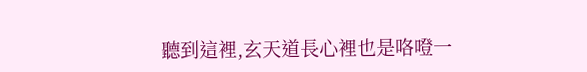聽到這裡,玄天道長心裡也是咯噔一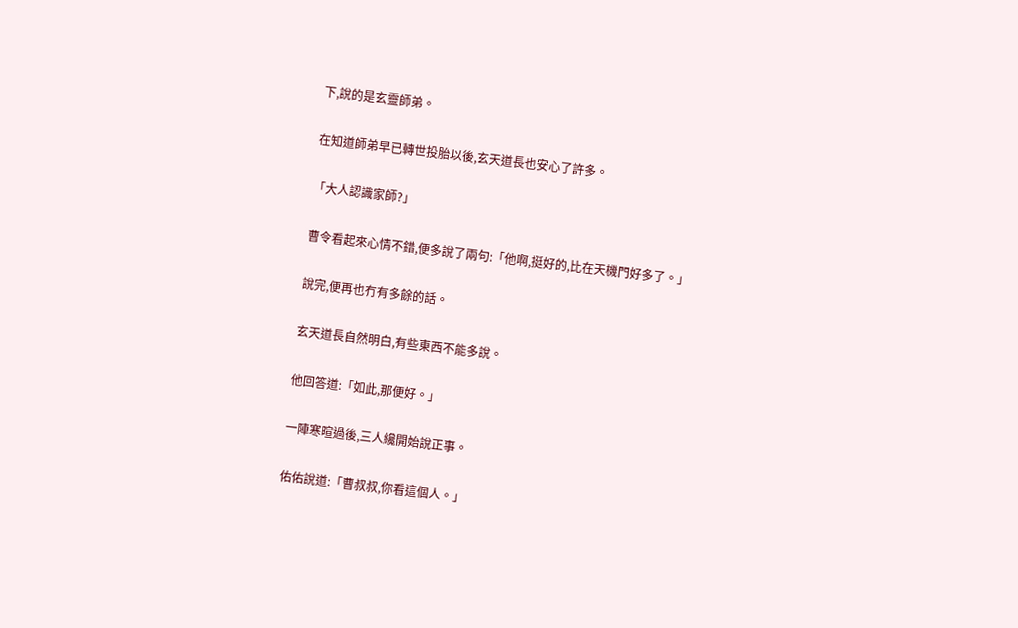下,說的是玄靈師弟。

在知道師弟早已轉世投胎以後,玄天道長也安心了許多。

「大人認識家師?」

曹令看起來心情不錯,便多說了兩句:「他啊,挺好的,比在天機門好多了。」

說完,便再也冇有多餘的話。

玄天道長自然明白,有些東西不能多說。

他回答道:「如此,那便好。」

一陣寒暄過後,三人纔開始說正事。

佑佑說道:「曹叔叔,你看這個人。」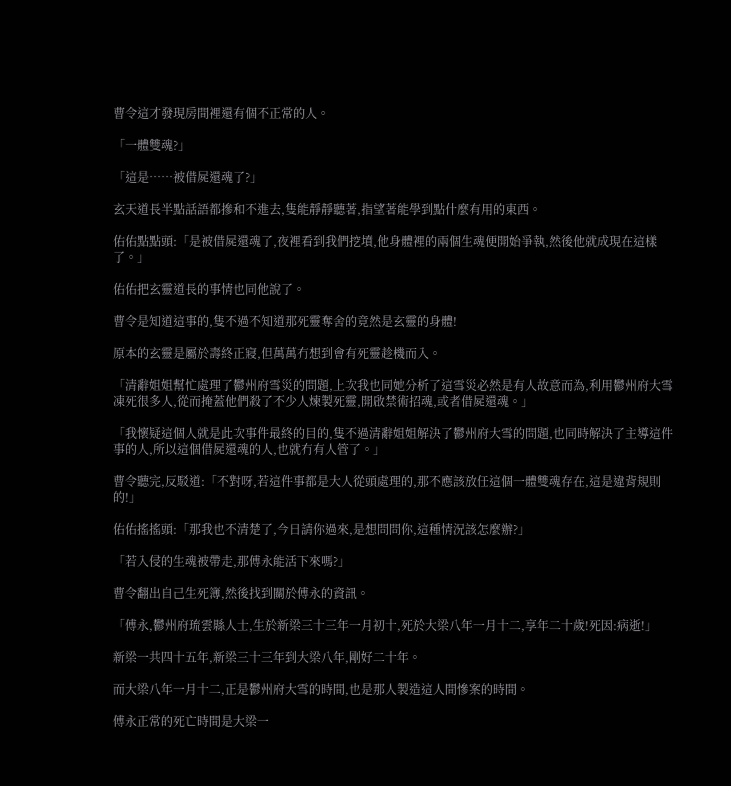曹令這才發現房間裡還有個不正常的人。

「一體雙魂?」

「這是……被借屍還魂了?」

玄天道長半點話語都摻和不進去,隻能靜靜聽著,指望著能學到點什麼有用的東西。

佑佑點點頭:「是被借屍還魂了,夜裡看到我們挖墳,他身體裡的兩個生魂便開始爭執,然後他就成現在這樣了。」

佑佑把玄靈道長的事情也同他說了。

曹令是知道這事的,隻不過不知道那死靈奪舍的竟然是玄靈的身體!

原本的玄靈是屬於壽終正寢,但萬萬冇想到會有死靈趁機而入。

「清辭姐姐幫忙處理了鬱州府雪災的問題,上次我也同她分析了這雪災必然是有人故意而為,利用鬱州府大雪凍死很多人,從而掩蓋他們殺了不少人煉製死靈,開啟禁術招魂,或者借屍還魂。」

「我懷疑這個人就是此次事件最終的目的,隻不過清辭姐姐解決了鬱州府大雪的問題,也同時解決了主導這件事的人,所以這個借屍還魂的人,也就冇有人管了。」

曹令聽完,反駁道:「不對呀,若這件事都是大人從頭處理的,那不應該放任這個一體雙魂存在,這是違背規則的!」

佑佑搖搖頭:「那我也不清楚了,今日請你過來,是想問問你,這種情況該怎麼辦?」

「若入侵的生魂被帶走,那傅永能活下來嗎?」

曹令翻出自己生死簿,然後找到關於傅永的資訊。

「傅永,鬱州府琉雲縣人士,生於新梁三十三年一月初十,死於大梁八年一月十二,享年二十歲!死因:病逝!」

新梁一共四十五年,新梁三十三年到大梁八年,剛好二十年。

而大梁八年一月十二,正是鬱州府大雪的時間,也是那人製造這人間慘案的時間。

傅永正常的死亡時間是大梁一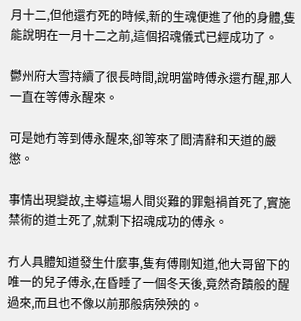月十二,但他還冇死的時候,新的生魂便進了他的身體,隻能說明在一月十二之前,這個招魂儀式已經成功了。

鬱州府大雪持續了很長時間,說明當時傅永還冇醒,那人一直在等傅永醒來。

可是她冇等到傅永醒來,卻等來了閻清辭和天道的嚴懲。

事情出現變故,主導這場人間災難的罪魁禍首死了,實施禁術的道士死了,就剩下招魂成功的傅永。

冇人具體知道發生什麼事,隻有傅剛知道,他大哥留下的唯一的兒子傅永,在昏睡了一個冬天後,竟然奇蹟般的醒過來,而且也不像以前那般病殃殃的。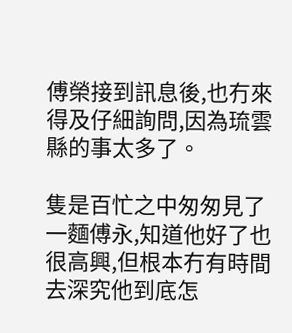傅榮接到訊息後,也冇來得及仔細詢問,因為琉雲縣的事太多了。

隻是百忙之中匆匆見了一麵傅永,知道他好了也很高興,但根本冇有時間去深究他到底怎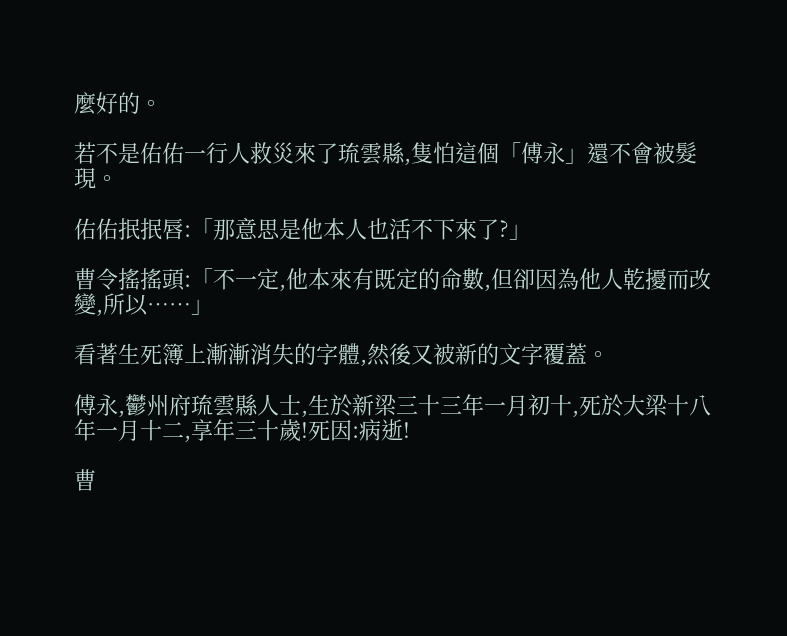麼好的。

若不是佑佑一行人救災來了琉雲縣,隻怕這個「傅永」還不會被髮現。

佑佑抿抿唇:「那意思是他本人也活不下來了?」

曹令搖搖頭:「不一定,他本來有既定的命數,但卻因為他人乾擾而改變,所以……」

看著生死簿上漸漸消失的字體,然後又被新的文字覆蓋。

傅永,鬱州府琉雲縣人士,生於新梁三十三年一月初十,死於大梁十八年一月十二,享年三十歲!死因:病逝!

曹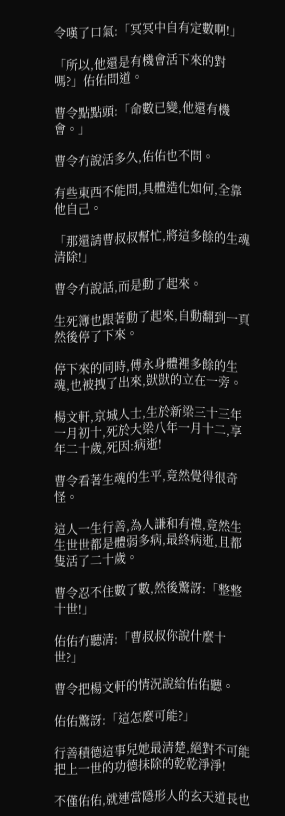令嘆了口氣:「冥冥中自有定數啊!」

「所以,他還是有機會活下來的對嗎?」佑佑問道。

曹令點點頭:「命數已變,他還有機會。」

曹令冇說活多久,佑佑也不問。

有些東西不能問,具體造化如何,全靠他自己。

「那還請曹叔叔幫忙,將這多餘的生魂清除!」

曹令冇說話,而是動了起來。

生死簿也跟著動了起來,自動翻到一頁然後停了下來。

停下來的同時,傅永身體裡多餘的生魂,也被拽了出來,獃獃的立在一旁。

楊文軒,京城人士,生於新梁三十三年一月初十,死於大梁八年一月十二,享年二十歲,死因:病逝!

曹令看著生魂的生平,竟然覺得很奇怪。

這人一生行善,為人謙和有禮,竟然生生世世都是體弱多病,最終病逝,且都隻活了二十歲。

曹令忍不住數了數,然後驚訝:「整整十世!」

佑佑冇聽清:「曹叔叔你說什麼十世?」

曹令把楊文軒的情況說給佑佑聽。

佑佑驚訝:「這怎麼可能?」

行善積德這事兒她最清楚,絕對不可能把上一世的功德抹除的乾乾淨淨!

不僅佑佑,就連當隱形人的玄天道長也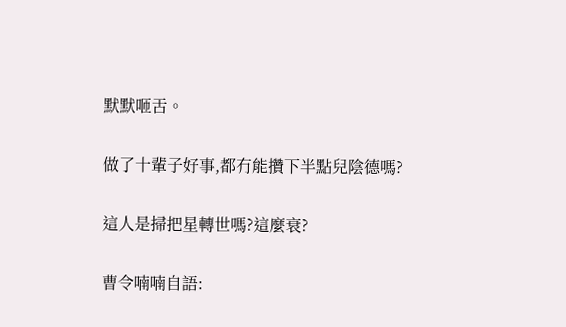默默咂舌。

做了十輩子好事,都冇能攢下半點兒陰德嗎?

這人是掃把星轉世嗎?這麼衰?

曹令喃喃自語: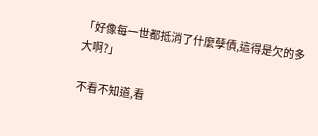「好像每一世都抵消了什麼孽債,這得是欠的多大啊?」

不看不知道,看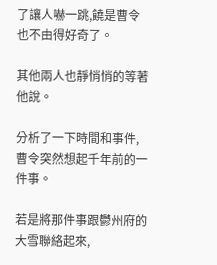了讓人嚇一跳,饒是曹令也不由得好奇了。

其他兩人也靜悄悄的等著他說。

分析了一下時間和事件,曹令突然想起千年前的一件事。

若是將那件事跟鬱州府的大雪聯絡起來,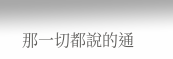那一切都說的通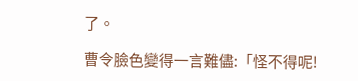了。

曹令臉色變得一言難儘:「怪不得呢!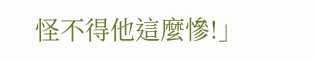怪不得他這麼慘!」